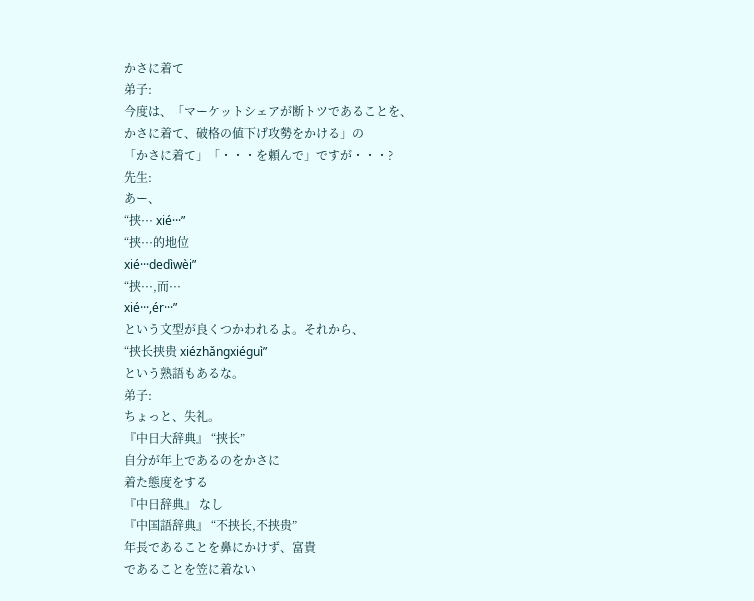かさに着て
弟子:
今度は、「マーケットシェアが断トツであることを、
かさに着て、破格の値下げ攻勢をかける」の
「かさに着て」「・・・を頼んで」ですが・・・?
先生:
あー、
“挟··· xié···”
“挟···的地位
xié···dedìwèi”
“挟···,而···
xié···,ér···”
という文型が良くつかわれるよ。それから、
“挟长挟贵 xiézhǎngxiéguì”
という熟語もあるな。
弟子:
ちょっと、失礼。
『中日大辞典』 “挟长”
自分が年上であるのをかさに
着た態度をする
『中日辞典』 なし
『中国語辞典』 “不挟长,不挟贵”
年長であることを鼻にかけず、富貴
であることを笠に着ない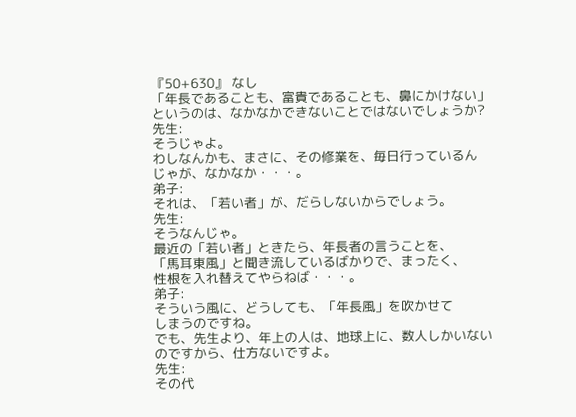『50+630』 なし
「年長であることも、富貴であることも、鼻にかけない」
というのは、なかなかできないことではないでしょうか?
先生:
そうじゃよ。
わしなんかも、まさに、その修業を、毎日行っているん
じゃが、なかなか・・・。
弟子:
それは、「若い者」が、だらしないからでしょう。
先生:
そうなんじゃ。
最近の「若い者」ときたら、年長者の言うことを、
「馬耳東風」と聞き流しているばかりで、まったく、
性根を入れ替えてやらねば・・・。
弟子:
そういう風に、どうしても、「年長風」を吹かせて
しまうのですね。
でも、先生より、年上の人は、地球上に、数人しかいない
のですから、仕方ないですよ。
先生:
その代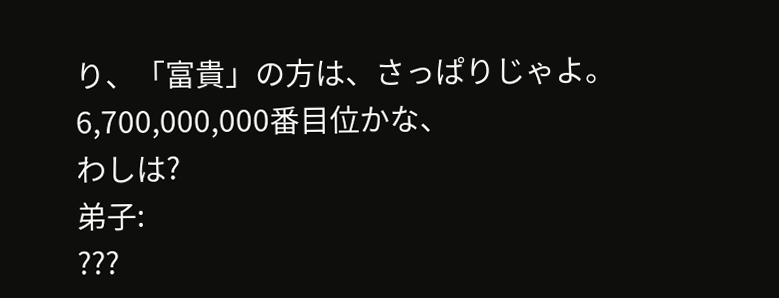り、「富貴」の方は、さっぱりじゃよ。
6,700,000,000番目位かな、
わしは?
弟子:
???